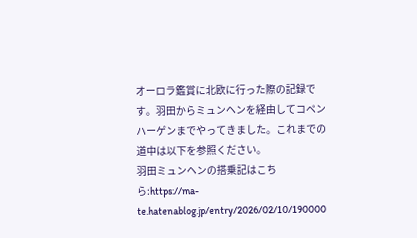オーロラ鑑賞に北欧に行った際の記録です。羽田からミュンヘンを経由してコペンハーゲンまでやってきました。これまでの道中は以下を参照ください。
羽田ミュンヘンの搭乗記はこちら:https://ma-te.hatenablog.jp/entry/2026/02/10/190000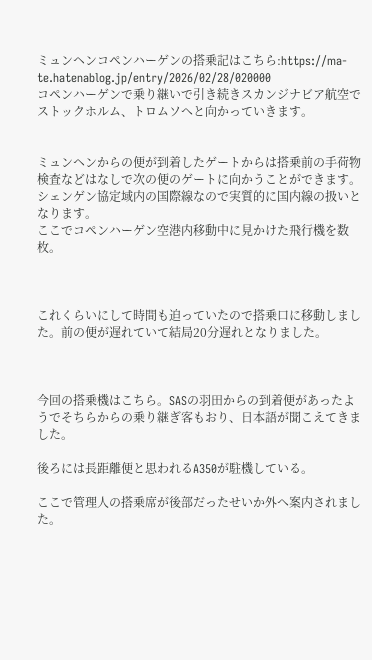ミュンヘンコペンハーゲンの搭乗記はこちら:https://ma-te.hatenablog.jp/entry/2026/02/28/020000
コペンハーゲンで乗り継いで引き続きスカンジナビア航空でストックホルム、トロムソへと向かっていきます。


ミュンヘンからの便が到着したゲートからは搭乗前の手荷物検査などはなしで次の便のゲートに向かうことができます。シェンゲン協定域内の国際線なので実質的に国内線の扱いとなります。
ここでコペンハーゲン空港内移動中に見かけた飛行機を数枚。



これくらいにして時間も迫っていたので搭乗口に移動しました。前の便が遅れていて結局20分遅れとなりました。



今回の搭乗機はこちら。SASの羽田からの到着便があったようでそちらからの乗り継ぎ客もおり、日本語が聞こえてきました。

後ろには長距離便と思われるA350が駐機している。

ここで管理人の搭乗席が後部だったせいか外へ案内されました。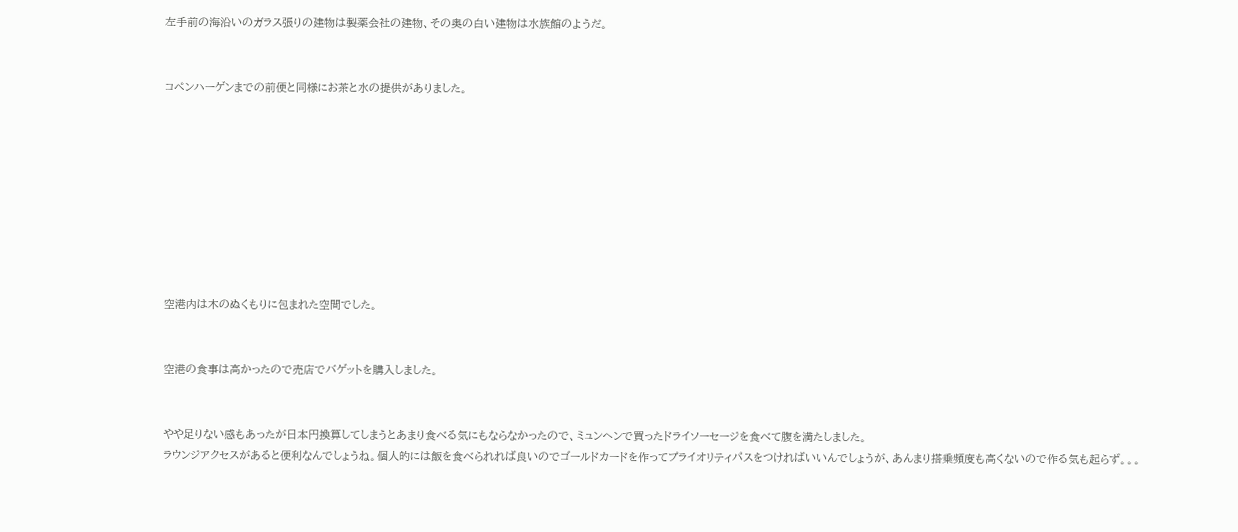左手前の海沿いのガラス張りの建物は製薬会社の建物、その奥の白い建物は水族館のようだ。


コペンハーゲンまでの前便と同様にお茶と水の提供がありました。









空港内は木のぬくもりに包まれた空間でした。


空港の食事は高かったので売店でバゲットを購入しました。


やや足りない感もあったが日本円換算してしまうとあまり食べる気にもならなかったので、ミュンヘンで買ったドライソーセージを食べて腹を満たしました。
ラウンジアクセスがあると便利なんでしょうね。個人的には飯を食べられれば良いのでゴールドカードを作ってプライオリティパスをつければいいんでしょうが、あんまり搭乗頻度も高くないので作る気も起らず。。。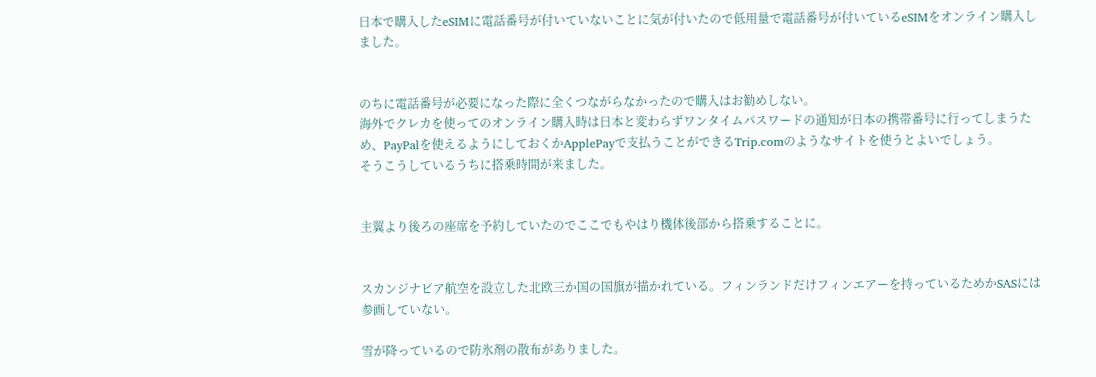日本で購入したeSIMに電話番号が付いていないことに気が付いたので低用量で電話番号が付いているeSIMをオンライン購入しました。


のちに電話番号が必要になった際に全くつながらなかったので購入はお勧めしない。
海外でクレカを使ってのオンライン購入時は日本と変わらずワンタイムパスワードの通知が日本の携帯番号に行ってしまうため、PayPalを使えるようにしておくかApplePayで支払うことができるTrip.comのようなサイトを使うとよいでしょう。
そうこうしているうちに搭乗時間が来ました。


主翼より後ろの座席を予約していたのでここでもやはり機体後部から搭乗することに。


スカンジナビア航空を設立した北欧三か国の国旗が描かれている。フィンランドだけフィンエアーを持っているためかSASには参画していない。

雪が降っているので防氷剤の散布がありました。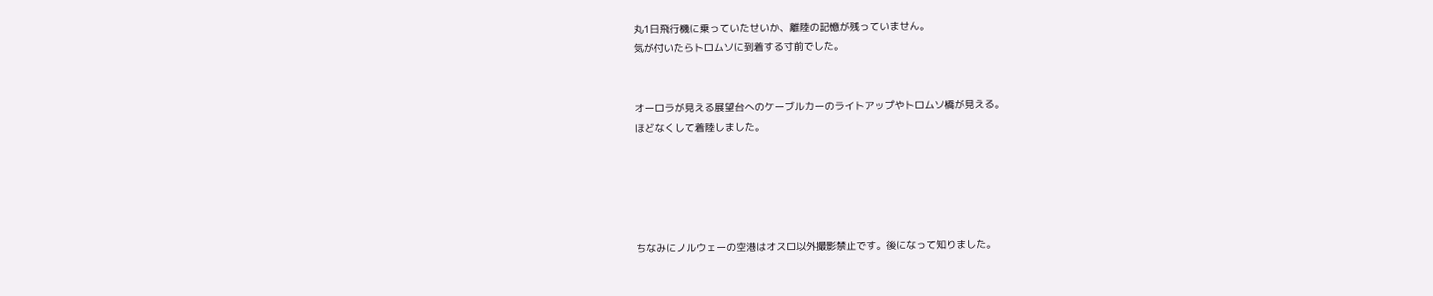丸1日飛行機に乗っていたせいか、離陸の記憶が残っていません。
気が付いたらトロムソに到着する寸前でした。


オーロラが見える展望台へのケーブルカーのライトアップやトロムソ橋が見える。
ほどなくして着陸しました。





ちなみにノルウェーの空港はオスロ以外撮影禁止です。後になって知りました。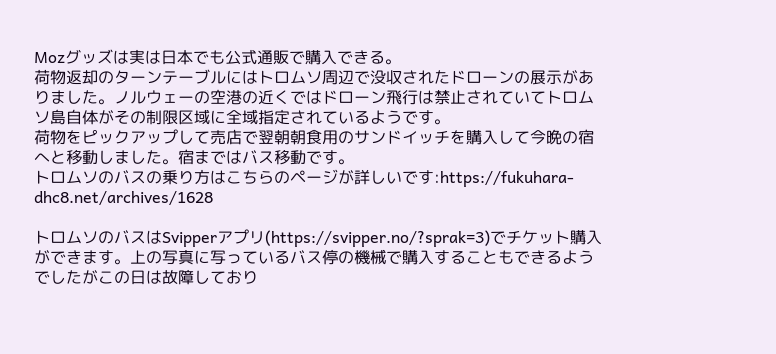Mozグッズは実は日本でも公式通販で購入できる。
荷物返却のターンテーブルにはトロムソ周辺で没収されたドローンの展示がありました。ノルウェーの空港の近くではドローン飛行は禁止されていてトロムソ島自体がその制限区域に全域指定されているようです。
荷物をピックアップして売店で翌朝朝食用のサンドイッチを購入して今晩の宿へと移動しました。宿まではバス移動です。
トロムソのバスの乗り方はこちらのページが詳しいです:https://fukuhara-dhc8.net/archives/1628

トロムソのバスはSvipperアプリ(https://svipper.no/?sprak=3)でチケット購入ができます。上の写真に写っているバス停の機械で購入することもできるようでしたがこの日は故障しており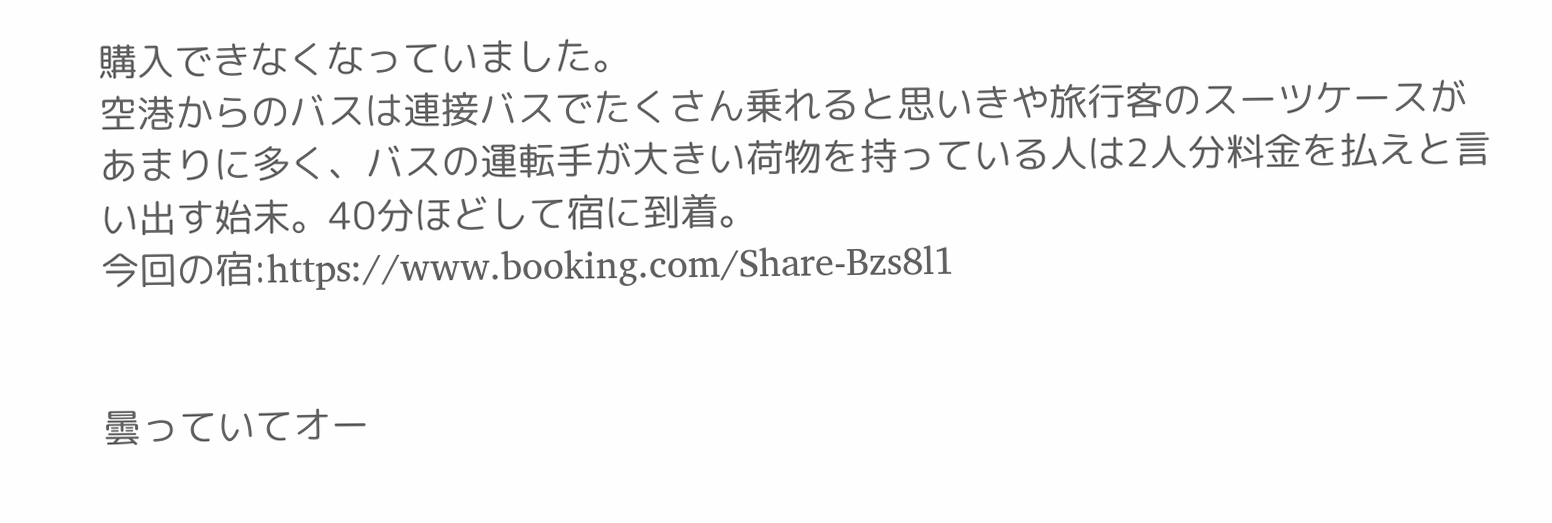購入できなくなっていました。
空港からのバスは連接バスでたくさん乗れると思いきや旅行客のスーツケースがあまりに多く、バスの運転手が大きい荷物を持っている人は2人分料金を払えと言い出す始末。40分ほどして宿に到着。
今回の宿:https://www.booking.com/Share-Bzs8l1


曇っていてオー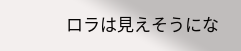ロラは見えそうにな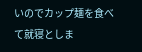いのでカップ麺を食べて就寝としま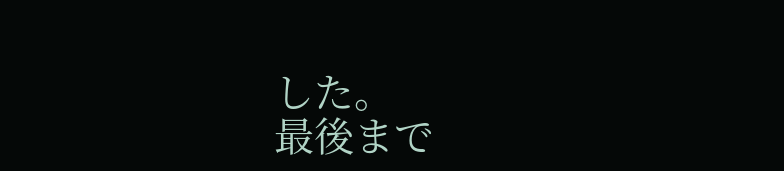した。
最後まで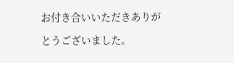お付き合いいただきありがとうございました。